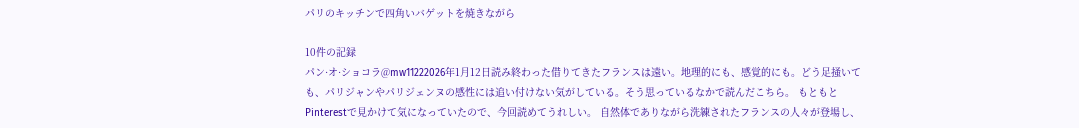パリのキッチンで四角いバゲットを焼きながら

10件の記録
パン·オ·ショコラ@mw11222026年1月12日読み終わった借りてきたフランスは遠い。地理的にも、感覚的にも。どう足掻いても、パリジャンやパリジェンヌの感性には追い付けない気がしている。そう思っているなかで読んだこちら。 もともとPinterestで見かけて気になっていたので、今回読めてうれしい。 自然体でありながら洗練されたフランスの人々が登場し、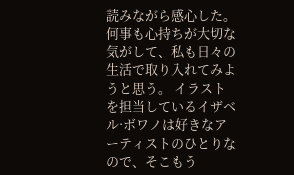読みながら感心した。何事も心持ちが大切な気がして、私も日々の生活で取り入れてみようと思う。 イラストを担当しているイザベル·ボワノは好きなアーティストのひとりなので、そこもう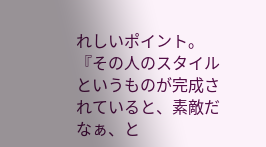れしいポイント。 『その人のスタイルというものが完成されていると、素敵だなぁ、と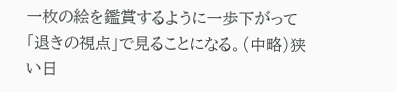一枚の絵を鑑賞するように一歩下がって「退きの視点」で見ることになる。(中略)狭い日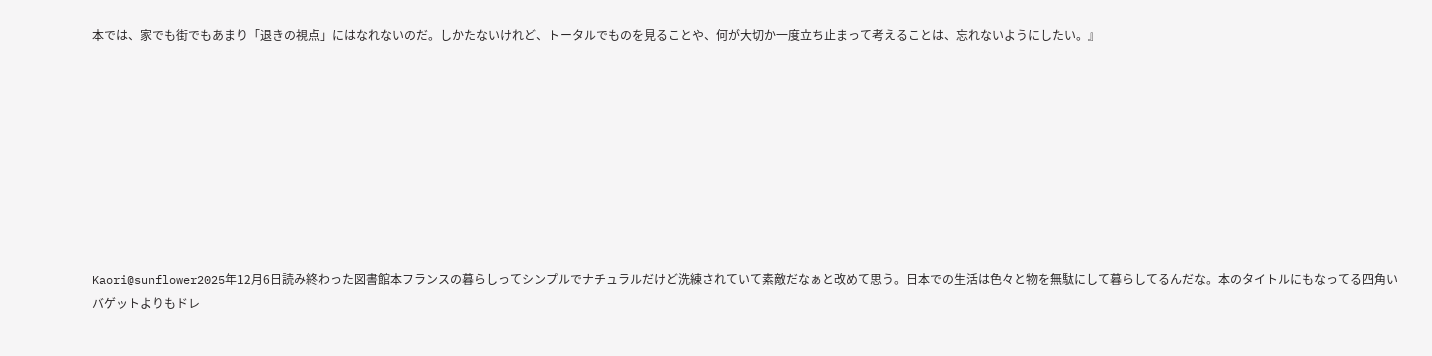本では、家でも街でもあまり「退きの視点」にはなれないのだ。しかたないけれど、トータルでものを見ることや、何が大切か一度立ち止まって考えることは、忘れないようにしたい。』









Kaori@sunflower2025年12月6日読み終わった図書館本フランスの暮らしってシンプルでナチュラルだけど洗練されていて素敵だなぁと改めて思う。日本での生活は色々と物を無駄にして暮らしてるんだな。本のタイトルにもなってる四角いバゲットよりもドレ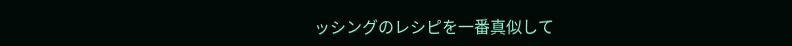ッシングのレシピを一番真似して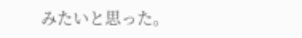みたいと思った。